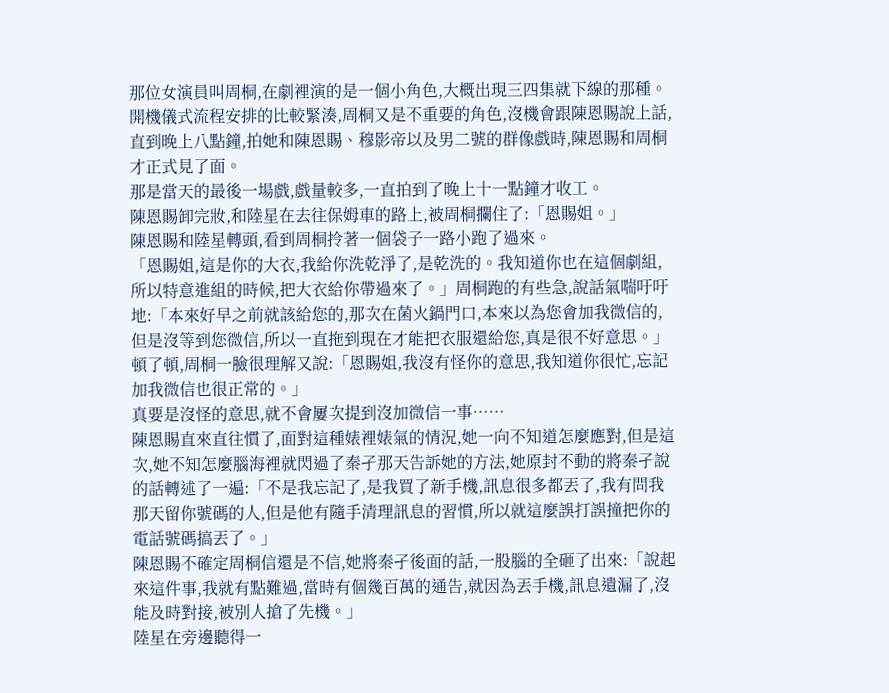那位女演員叫周桐,在劇裡演的是一個小角色,大概出現三四集就下線的那種。
開機儀式流程安排的比較緊湊,周桐又是不重要的角色,沒機會跟陳恩賜說上話,直到晚上八點鐘,拍她和陳恩賜、穆影帝以及男二號的群像戲時,陳恩賜和周桐才正式見了面。
那是當天的最後一場戲,戲量較多,一直拍到了晚上十一點鐘才收工。
陳恩賜卸完妝,和陸星在去往保姆車的路上,被周桐攔住了:「恩賜姐。」
陳恩賜和陸星轉頭,看到周桐拎著一個袋子一路小跑了過來。
「恩賜姐,這是你的大衣,我給你洗乾淨了,是乾洗的。我知道你也在這個劇組,所以特意進組的時候,把大衣給你帶過來了。」周桐跑的有些急,說話氣喘吁吁地:「本來好早之前就該給您的,那次在菌火鍋門口,本來以為您會加我微信的,但是沒等到您微信,所以一直拖到現在才能把衣服還給您,真是很不好意思。」
頓了頓,周桐一臉很理解又說:「恩賜姐,我沒有怪你的意思,我知道你很忙,忘記加我微信也很正常的。」
真要是沒怪的意思,就不會屢次提到沒加微信一事……
陳恩賜直來直往慣了,面對這種婊裡婊氣的情況,她一向不知道怎麼應對,但是這次,她不知怎麼腦海裡就閃過了秦孑那天告訴她的方法,她原封不動的將秦孑說的話轉述了一遍:「不是我忘記了,是我買了新手機,訊息很多都丟了,我有問我那天留你號碼的人,但是他有隨手清理訊息的習慣,所以就這麼誤打誤撞把你的電話號碼搞丟了。」
陳恩賜不確定周桐信還是不信,她將秦孑後面的話,一股腦的全砸了出來:「說起來這件事,我就有點難過,當時有個幾百萬的通告,就因為丟手機,訊息遺漏了,沒能及時對接,被別人搶了先機。」
陸星在旁邊聽得一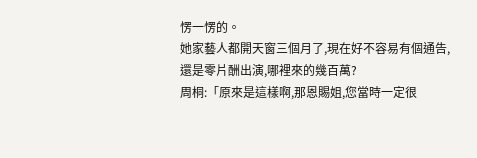愣一愣的。
她家藝人都開天窗三個月了,現在好不容易有個通告,還是零片酬出演,哪裡來的幾百萬?
周桐:「原來是這樣啊,那恩賜姐,您當時一定很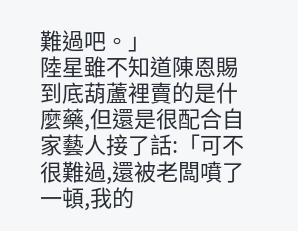難過吧。」
陸星雖不知道陳恩賜到底葫蘆裡賣的是什麼藥,但還是很配合自家藝人接了話:「可不很難過,還被老闆噴了一頓,我的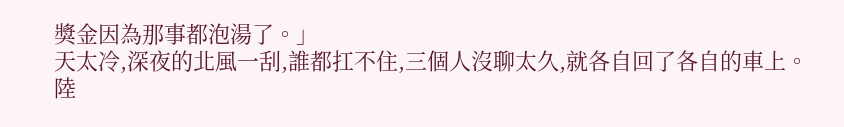獎金因為那事都泡湯了。」
天太冷,深夜的北風一刮,誰都扛不住,三個人沒聊太久,就各自回了各自的車上。
陸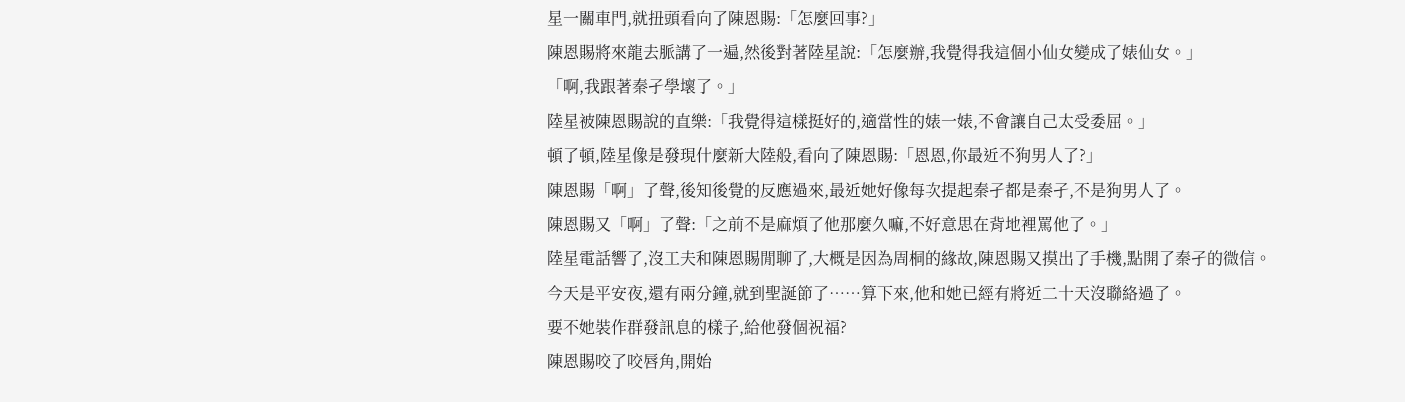星一關車門,就扭頭看向了陳恩賜:「怎麼回事?」
陳恩賜將來龍去脈講了一遍,然後對著陸星說:「怎麼辦,我覺得我這個小仙女變成了婊仙女。」
「啊,我跟著秦孑學壞了。」
陸星被陳恩賜說的直樂:「我覺得這樣挺好的,適當性的婊一婊,不會讓自己太受委屈。」
頓了頓,陸星像是發現什麼新大陸般,看向了陳恩賜:「恩恩,你最近不狗男人了?」
陳恩賜「啊」了聲,後知後覺的反應過來,最近她好像每次提起秦孑都是秦孑,不是狗男人了。
陳恩賜又「啊」了聲:「之前不是麻煩了他那麼久嘛,不好意思在背地裡罵他了。」
陸星電話響了,沒工夫和陳恩賜閒聊了,大概是因為周桐的緣故,陳恩賜又摸出了手機,點開了秦孑的微信。
今天是平安夜,還有兩分鐘,就到聖誕節了……算下來,他和她已經有將近二十天沒聯絡過了。
要不她裝作群發訊息的樣子,給他發個祝福?
陳恩賜咬了咬唇角,開始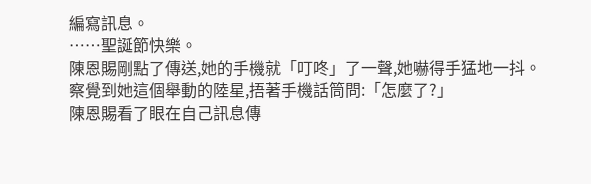編寫訊息。
……聖誕節快樂。
陳恩賜剛點了傳送,她的手機就「叮咚」了一聲,她嚇得手猛地一抖。
察覺到她這個舉動的陸星,捂著手機話筒問:「怎麼了?」
陳恩賜看了眼在自己訊息傳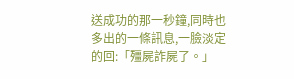送成功的那一秒鐘,同時也多出的一條訊息,一臉淡定的回:「殭屍詐屍了。」